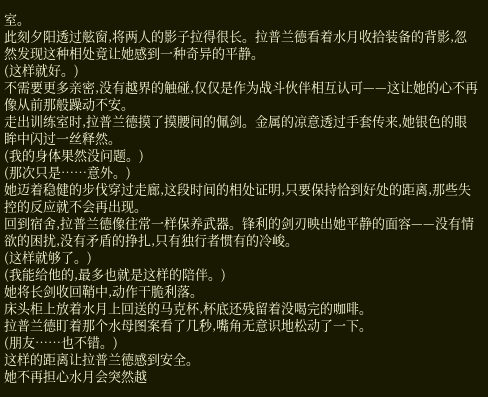室。
此刻夕阳透过舷窗,将两人的影子拉得很长。拉普兰德看着水月收拾装备的背影,忽然发现这种相处竟让她感到一种奇异的平静。
(这样就好。)
不需要更多亲密,没有越界的触碰,仅仅是作为战斗伙伴相互认可——这让她的心不再像从前那般躁动不安。
走出训练室时,拉普兰德摸了摸腰间的佩剑。金属的凉意透过手套传来,她银色的眼眸中闪过一丝释然。
(我的身体果然没问题。)
(那次只是……意外。)
她迈着稳健的步伐穿过走廊,这段时间的相处证明,只要保持恰到好处的距离,那些失控的反应就不会再出现。
回到宿舍,拉普兰德像往常一样保养武器。锋利的剑刃映出她平静的面容——没有情欲的困扰,没有矛盾的挣扎,只有独行者惯有的冷峻。
(这样就够了。)
(我能给他的,最多也就是这样的陪伴。)
她将长剑收回鞘中,动作干脆利落。
床头柜上放着水月上回送的马克杯,杯底还残留着没喝完的咖啡。
拉普兰德盯着那个水母图案看了几秒,嘴角无意识地松动了一下。
(朋友……也不错。)
这样的距离让拉普兰德感到安全。
她不再担心水月会突然越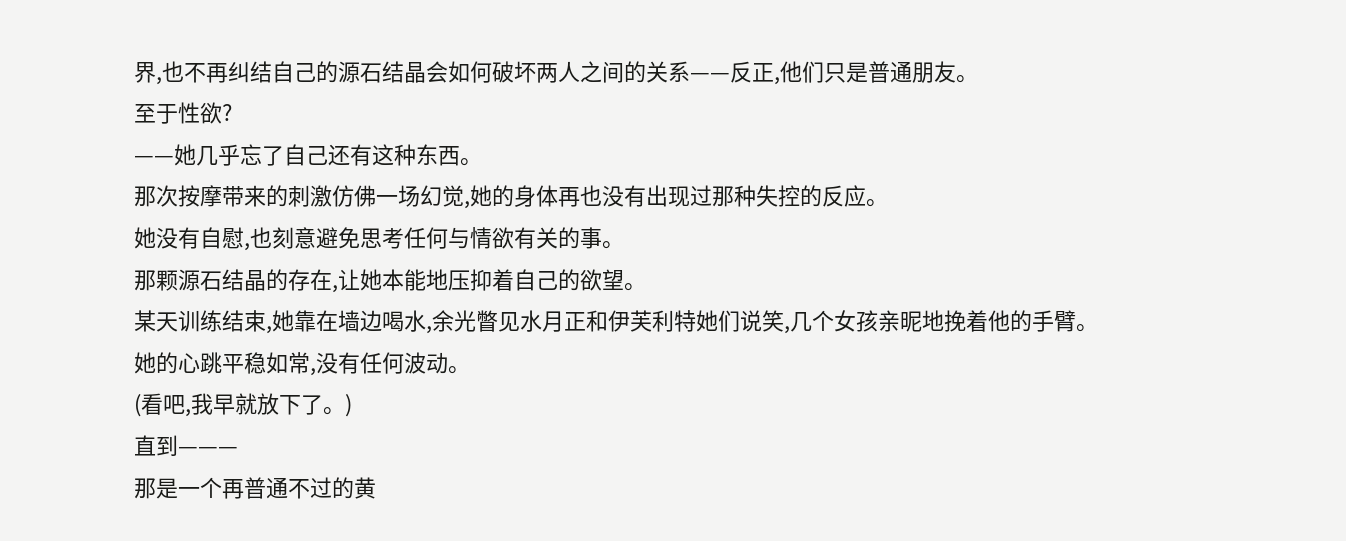界,也不再纠结自己的源石结晶会如何破坏两人之间的关系——反正,他们只是普通朋友。
至于性欲?
——她几乎忘了自己还有这种东西。
那次按摩带来的刺激仿佛一场幻觉,她的身体再也没有出现过那种失控的反应。
她没有自慰,也刻意避免思考任何与情欲有关的事。
那颗源石结晶的存在,让她本能地压抑着自己的欲望。
某天训练结束,她靠在墙边喝水,余光瞥见水月正和伊芙利特她们说笑,几个女孩亲昵地挽着他的手臂。
她的心跳平稳如常,没有任何波动。
(看吧,我早就放下了。)
直到———
那是一个再普通不过的黄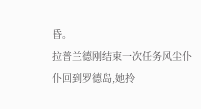昏。
拉普兰德刚结束一次任务风尘仆仆回到罗德岛,她拎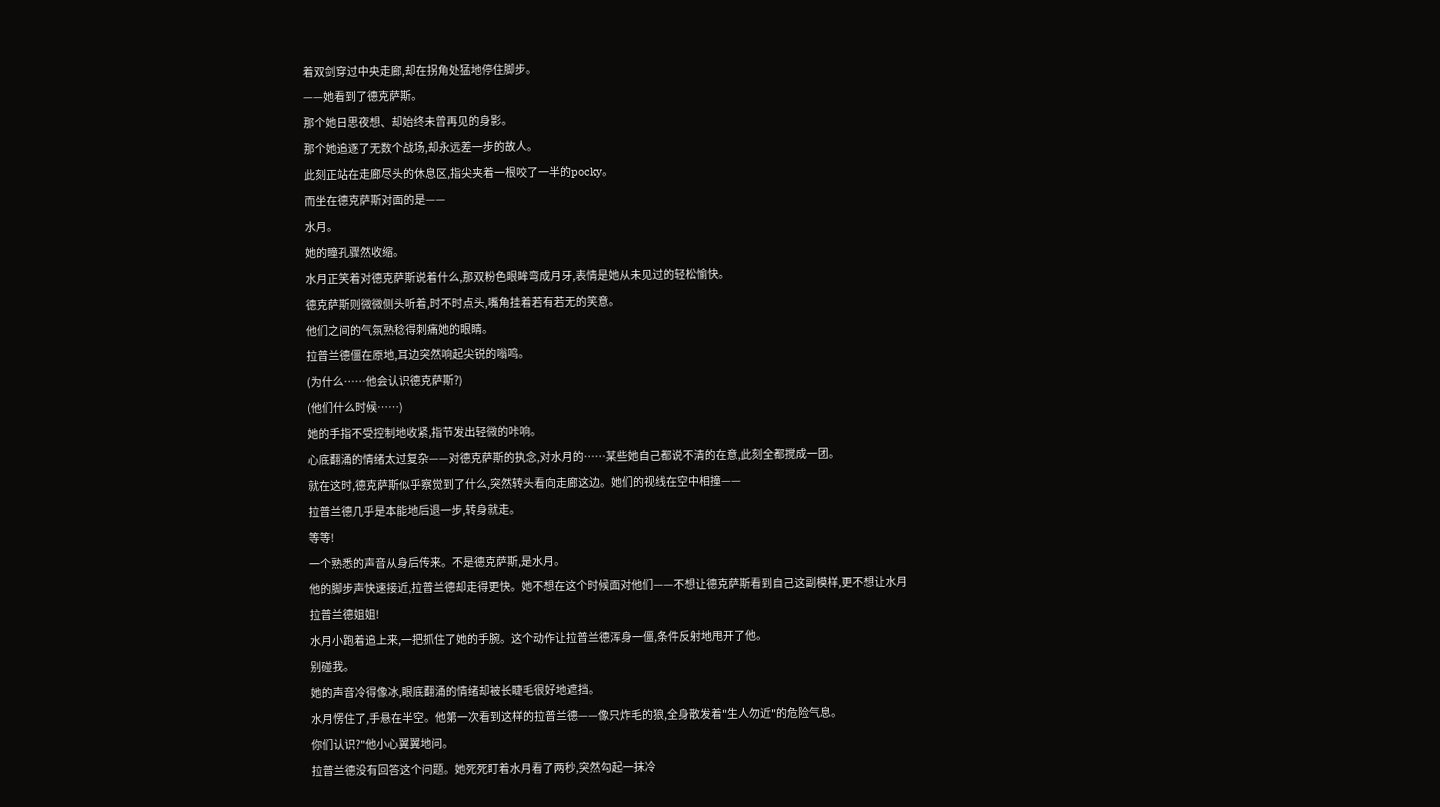着双剑穿过中央走廊,却在拐角处猛地停住脚步。
——她看到了德克萨斯。
那个她日思夜想、却始终未曾再见的身影。
那个她追逐了无数个战场,却永远差一步的故人。
此刻正站在走廊尽头的休息区,指尖夹着一根咬了一半的pocky。
而坐在德克萨斯对面的是——
水月。
她的瞳孔骤然收缩。
水月正笑着对德克萨斯说着什么,那双粉色眼眸弯成月牙,表情是她从未见过的轻松愉快。
德克萨斯则微微侧头听着,时不时点头,嘴角挂着若有若无的笑意。
他们之间的气氛熟稔得刺痛她的眼睛。
拉普兰德僵在原地,耳边突然响起尖锐的嗡鸣。
(为什么……他会认识德克萨斯?)
(他们什么时候……)
她的手指不受控制地收紧,指节发出轻微的咔响。
心底翻涌的情绪太过复杂——对德克萨斯的执念,对水月的……某些她自己都说不清的在意,此刻全都搅成一团。
就在这时,德克萨斯似乎察觉到了什么,突然转头看向走廊这边。她们的视线在空中相撞——
拉普兰德几乎是本能地后退一步,转身就走。
等等!
一个熟悉的声音从身后传来。不是德克萨斯,是水月。
他的脚步声快速接近,拉普兰德却走得更快。她不想在这个时候面对他们——不想让德克萨斯看到自己这副模样,更不想让水月
拉普兰德姐姐!
水月小跑着追上来,一把抓住了她的手腕。这个动作让拉普兰德浑身一僵,条件反射地甩开了他。
别碰我。
她的声音冷得像冰,眼底翻涌的情绪却被长睫毛很好地遮挡。
水月愣住了,手悬在半空。他第一次看到这样的拉普兰德——像只炸毛的狼,全身散发着"生人勿近"的危险气息。
你们认识?"他小心翼翼地问。
拉普兰德没有回答这个问题。她死死盯着水月看了两秒,突然勾起一抹冷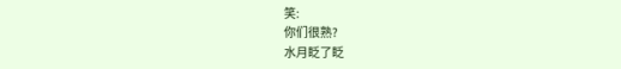笑:
你们很熟?
水月眨了眨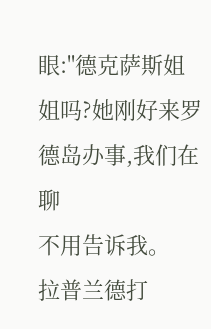眼:"德克萨斯姐姐吗?她刚好来罗德岛办事,我们在聊
不用告诉我。
拉普兰德打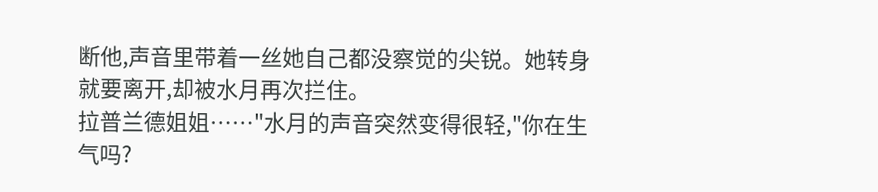断他,声音里带着一丝她自己都没察觉的尖锐。她转身就要离开,却被水月再次拦住。
拉普兰德姐姐……"水月的声音突然变得很轻,"你在生气吗?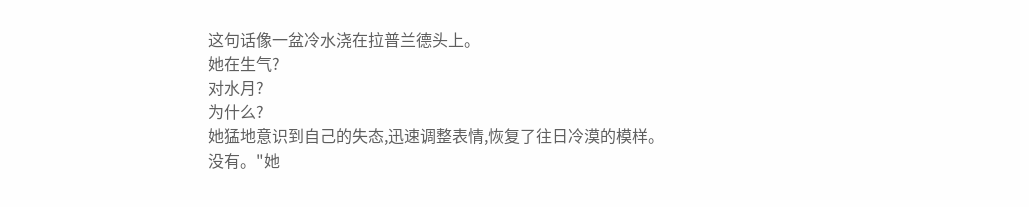这句话像一盆冷水浇在拉普兰德头上。
她在生气?
对水月?
为什么?
她猛地意识到自己的失态,迅速调整表情,恢复了往日冷漠的模样。
没有。"她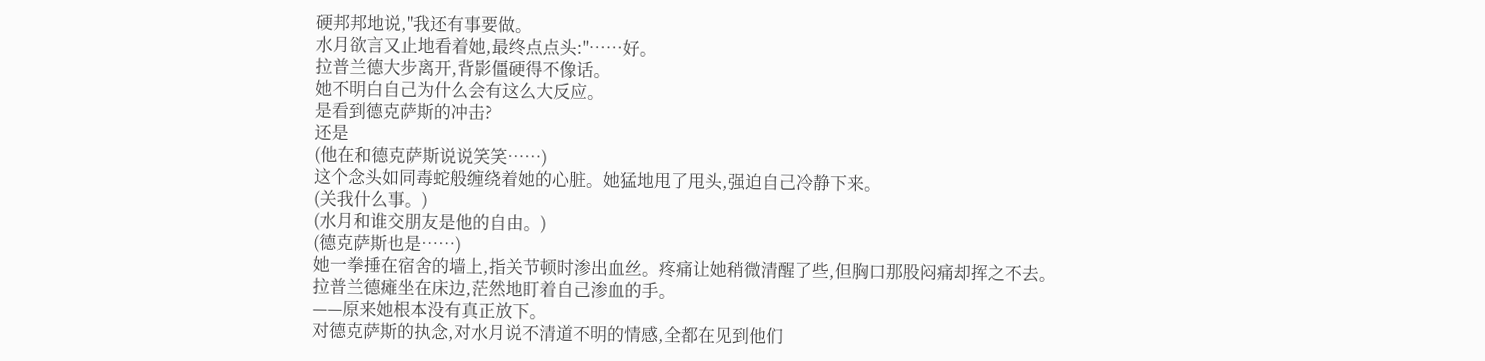硬邦邦地说,"我还有事要做。
水月欲言又止地看着她,最终点点头:"……好。
拉普兰德大步离开,背影僵硬得不像话。
她不明白自己为什么会有这么大反应。
是看到德克萨斯的冲击?
还是
(他在和德克萨斯说说笑笑……)
这个念头如同毒蛇般缠绕着她的心脏。她猛地甩了甩头,强迫自己冷静下来。
(关我什么事。)
(水月和谁交朋友是他的自由。)
(德克萨斯也是……)
她一拳捶在宿舍的墙上,指关节顿时渗出血丝。疼痛让她稍微清醒了些,但胸口那股闷痛却挥之不去。
拉普兰德瘫坐在床边,茫然地盯着自己渗血的手。
——原来她根本没有真正放下。
对德克萨斯的执念,对水月说不清道不明的情感,全都在见到他们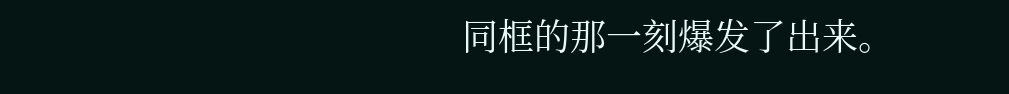同框的那一刻爆发了出来。